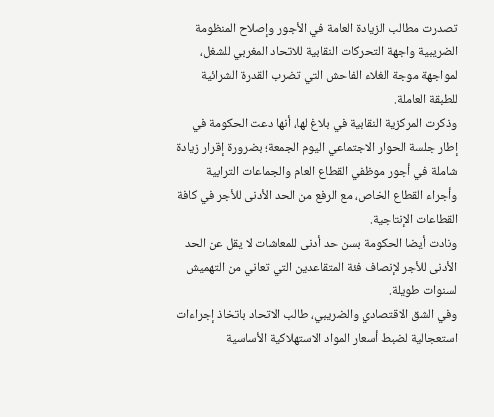تصدرت مطالب الزيادة العامة في الأجور وإصلاح المنظومة الضريبية واجهة التحركات النقابية للاتحاد المغربي للشغل، لمواجهة موجة الغلاء الفاحش التي تضرب القدرة الشرائية للطبقة العاملة.
وذكرت المركزية النقابية في بلاغ لها، أنها دعت الحكومة في إطار جلسة الحوار الاجتماعي اليوم الجمعة؛ بضرورة إقرار زيادة شاملة في أجور موظفي القطاع العام والجماعات الترابية وأجراء القطاع الخاص، مع الرفع من الحد الأدنى للأجر في كافة القطاعات الإنتاجية.
ونادت أيضا الحكومة بسن حد أدنى للمعاشات لا يقل عن الحد الأدنى للأجر لإنصاف فئة المتقاعدين التي تعاني من التهميش لسنوات طويلة.
وفي الشق الاقتصادي والضريبي، طالب الاتحاد باتخاذ إجراءات استعجالية لضبط أسعار المواد الاستهلاكية الأساسية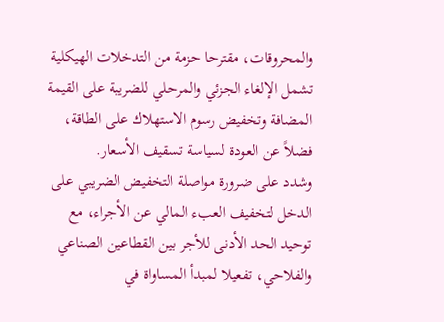والمحروقات، مقترحا حزمة من التدخلات الهيكلية تشمل الإلغاء الجزئي والمرحلي للضريبة على القيمة المضافة وتخفيض رسوم الاستهلاك على الطاقة، فضلاً عن العودة لسياسة تسقيف الأسعار.
وشدد على ضرورة مواصلة التخفيض الضريبي على الدخل لتخفيف العبء المالي عن الأجراء، مع توحيد الحد الأدنى للأجر بين القطاعين الصناعي والفلاحي، تفعيلا لمبدأ المساواة في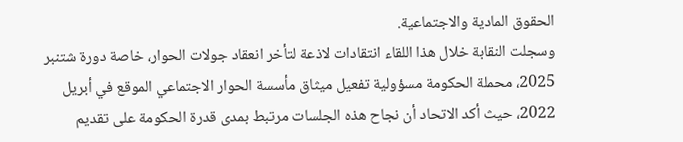الحقوق المادية والاجتماعية.
وسجلت النقابة خلال هذا اللقاء انتقادات لاذعة لتأخر انعقاد جولات الحوار، خاصة دورة شتنبر 2025، محملة الحكومة مسؤولية تفعيل ميثاق مأسسة الحوار الاجتماعي الموقع في أبريل 2022، حيث أكد الاتحاد أن نجاح هذه الجلسات مرتبط بمدى قدرة الحكومة على تقديم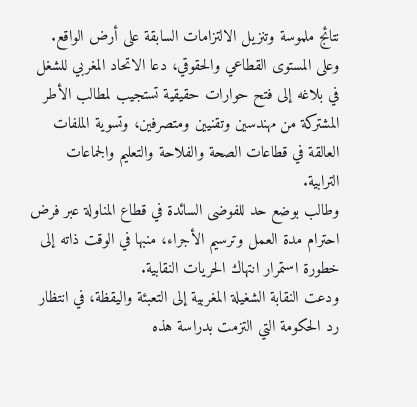نتائج ملموسة وتنزيل الالتزامات السابقة على أرض الواقع.
وعلى المستوى القطاعي والحقوقي، دعا الاتحاد المغربي للشغل في بلاغه إلى فتح حوارات حقيقية تستجيب لمطالب الأطر المشتركة من مهندسين وتقنيين ومتصرفين، وتسوية الملفات العالقة في قطاعات الصحة والفلاحة والتعليم والجماعات الترابية.
وطالب بوضع حد للفوضى السائدة في قطاع المناولة عبر فرض احترام مدة العمل وترسيم الأجراء، منبها في الوقت ذاته إلى خطورة استمرار انتهاك الحريات النقابية.
ودعت النقابة الشغيلة المغربية إلى التعبئة واليقظة، في انتظار رد الحكومة التي التزمت بدراسة هذه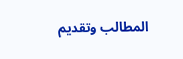المطالب وتقديم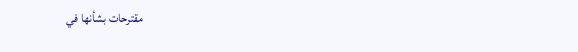مقترحات بشأنها في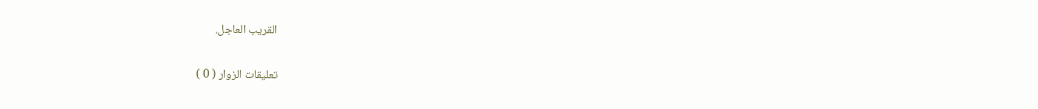القريب العاجل.


تعليقات الزوار ( 0 )